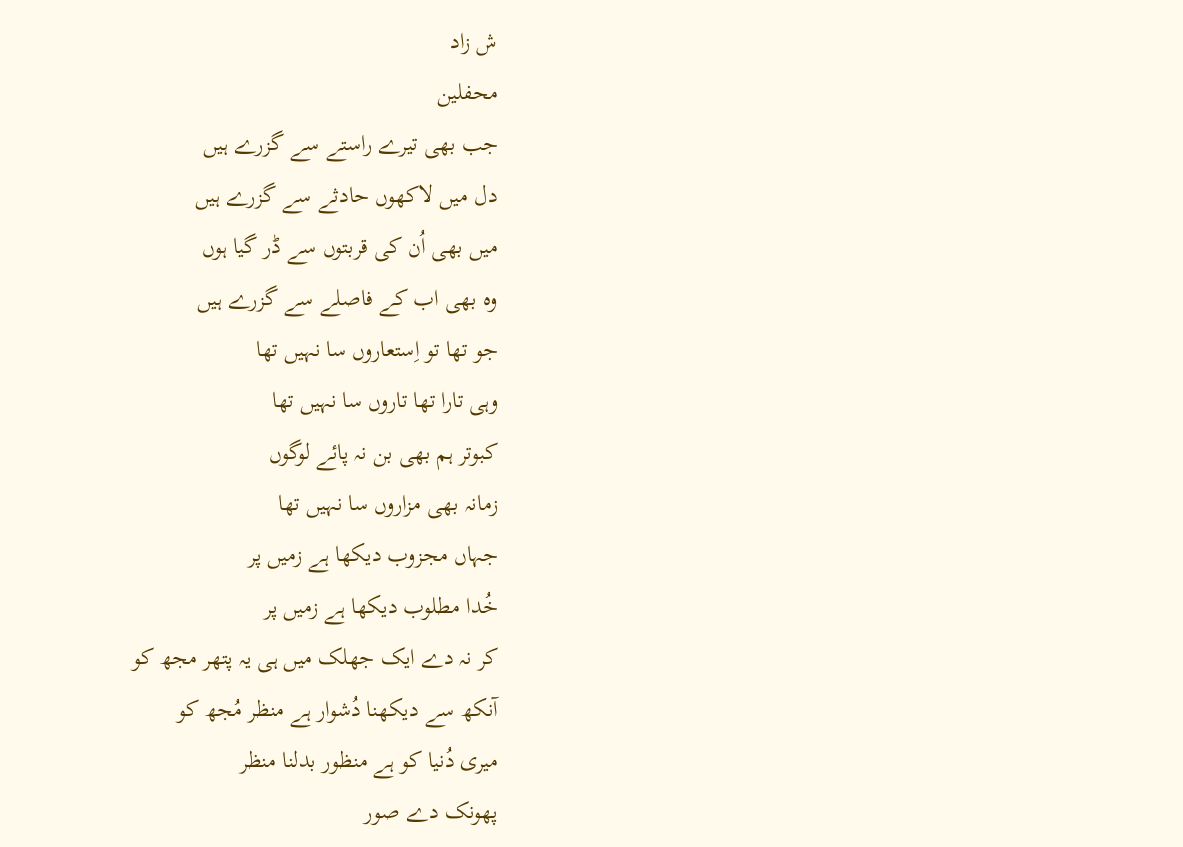ش زاد
محفلین
جب بھی تیرے راستے سے گزرے ہیں
دل میں لاکھوں حادثے سے گزرے ہیں
میں بھی اُن کی قربتوں سے ڈر گیا ہوں
وہ بھی اب کے فاصلے سے گزرے ہیں
جو تھا تو اِستعاروں سا نہیں تھا
وہی تارا تھا تاروں سا نہیں تھا
کبوتر ہم بھی بن نہ پائے لوگوں
زمانہ بھی مزاروں سا نہیں تھا
جہاں مجزوب دیکھا ہے زمیں پر
خُدا مطلوب دیکھا ہے زمیں پر
کر نہ دے ایک جھلک میں ہی یہ پتھر مجھ کو
آنکھ سے دیکھنا دُشوار ہے منظر مُجھ کو
میری دُنیا کو ہے منظور بدلنا منظر
پھونک دے صور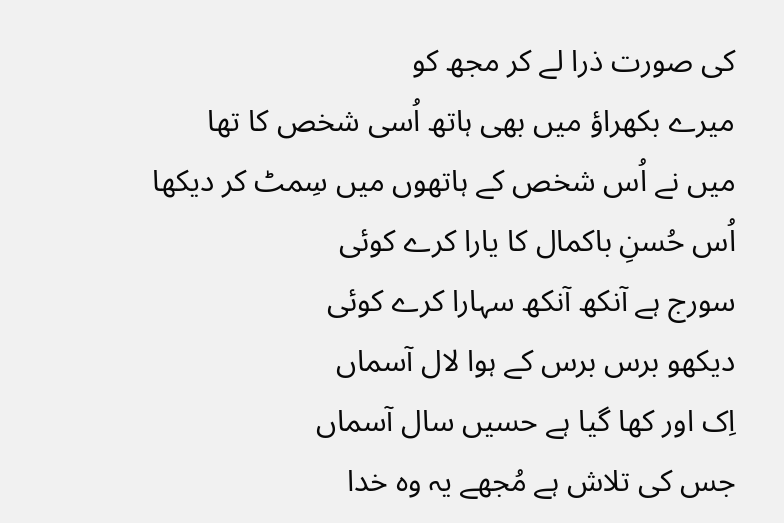کی صورت ذرا لے کر مجھ کو
میرے بکھراؤ میں بھی ہاتھ اُسی شخص کا تھا
میں نے اُس شخص کے ہاتھوں میں سِمٹ کر دیکھا
اُس حُسنِ باکمال کا یارا کرے کوئی
سورج ہے آنکھ آنکھ سہارا کرے کوئی
دیکھو برس برس کے ہوا لال آسماں
اِک اور کھا گیا ہے حسیں سال آسماں
جس کی تلاش ہے مُجھے یہ وہ خدا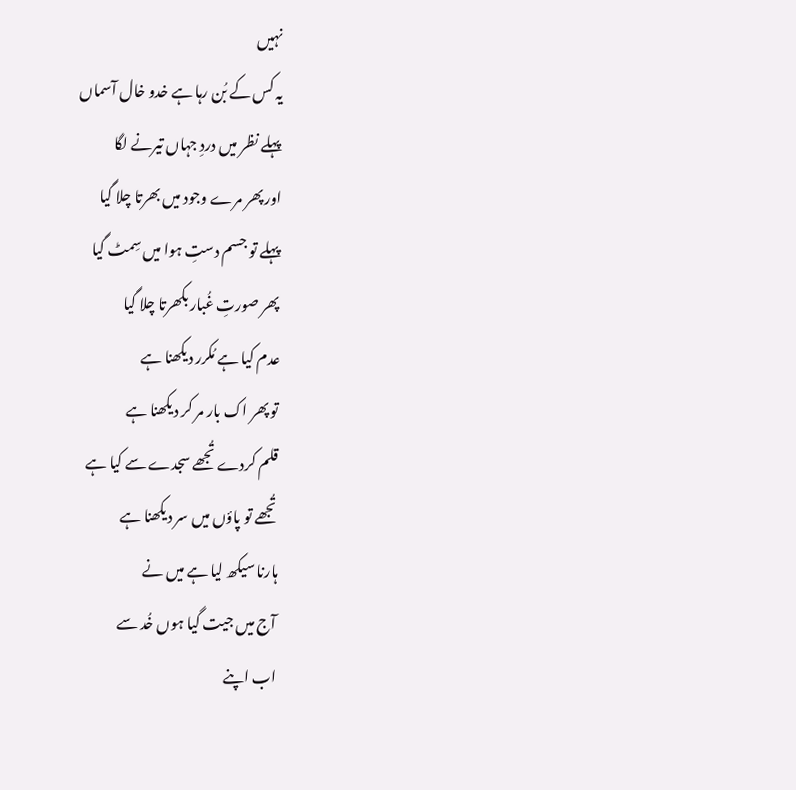نہیں
یہ کس کے بُن رہا ہے خدو خال آسماں
پہلے نظر میں دردِ جہاں تیرنے لگا
اور پھر مرے وجود میں بھرتا چلا گیا
پہلے تو جسم دستِ ہوا میں سِمٹ گیا
پھر صورتِ غُبار بکھرتا چلا گیا
عدم کیا ہے مُکرر دیکھنا ہے
تو پھر اک بار مر کر دیکھنا ہے
قلم کردے تُجھے سجدے سے کیا ہے
تُجھے تو پاؤں میں سر دیکھنا ہے
ہارنا سیکھ لیا ہے میں نے
آج میں جیت گیا ہوں خُد سے
اب اپنے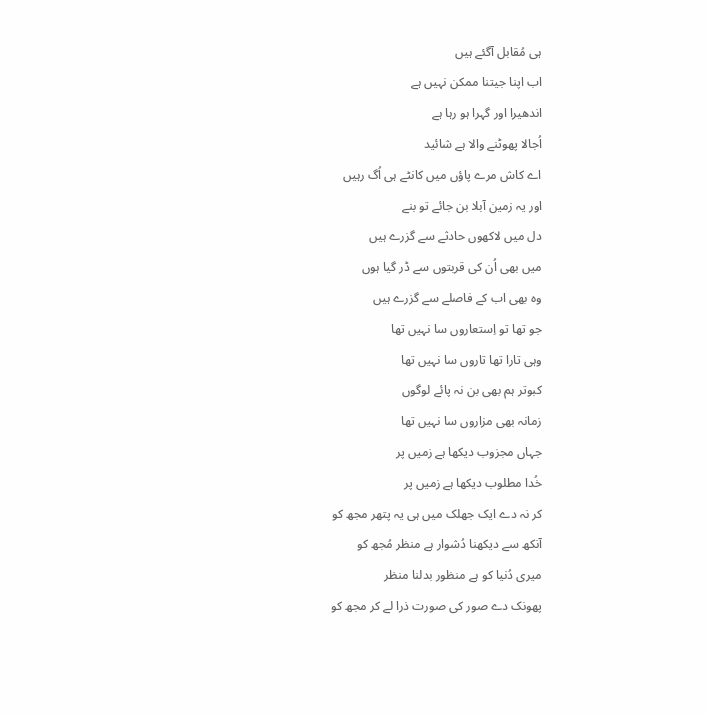ہی مُقابل آگئے ہیں
اب اپنا جیتنا ممکن نہیں ہے
اندھیرا اور گہرا ہو رہا ہے
اُجالا پھوٹنے والا ہے شائید
اے کاش مرے پاؤں میں کانٹے ہی اُگ رہیں
اور یہ زمین آبلا بن جائے تو بنے
دل میں لاکھوں حادثے سے گزرے ہیں
میں بھی اُن کی قربتوں سے ڈر گیا ہوں
وہ بھی اب کے فاصلے سے گزرے ہیں
جو تھا تو اِستعاروں سا نہیں تھا
وہی تارا تھا تاروں سا نہیں تھا
کبوتر ہم بھی بن نہ پائے لوگوں
زمانہ بھی مزاروں سا نہیں تھا
جہاں مجزوب دیکھا ہے زمیں پر
خُدا مطلوب دیکھا ہے زمیں پر
کر نہ دے ایک جھلک میں ہی یہ پتھر مجھ کو
آنکھ سے دیکھنا دُشوار ہے منظر مُجھ کو
میری دُنیا کو ہے منظور بدلنا منظر
پھونک دے صور کی صورت ذرا لے کر مجھ کو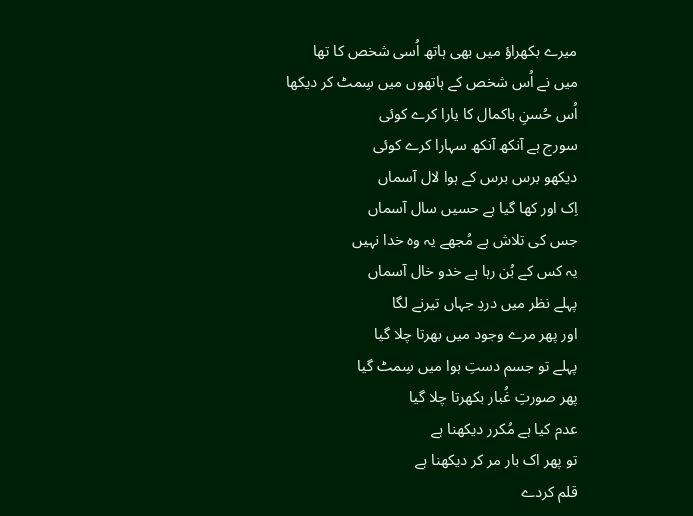میرے بکھراؤ میں بھی ہاتھ اُسی شخص کا تھا
میں نے اُس شخص کے ہاتھوں میں سِمٹ کر دیکھا
اُس حُسنِ باکمال کا یارا کرے کوئی
سورج ہے آنکھ آنکھ سہارا کرے کوئی
دیکھو برس برس کے ہوا لال آسماں
اِک اور کھا گیا ہے حسیں سال آسماں
جس کی تلاش ہے مُجھے یہ وہ خدا نہیں
یہ کس کے بُن رہا ہے خدو خال آسماں
پہلے نظر میں دردِ جہاں تیرنے لگا
اور پھر مرے وجود میں بھرتا چلا گیا
پہلے تو جسم دستِ ہوا میں سِمٹ گیا
پھر صورتِ غُبار بکھرتا چلا گیا
عدم کیا ہے مُکرر دیکھنا ہے
تو پھر اک بار مر کر دیکھنا ہے
قلم کردے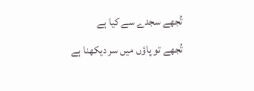تُجھے سجدے سے کیا ہے
تُجھے تو پاؤں میں سر دیکھنا ہے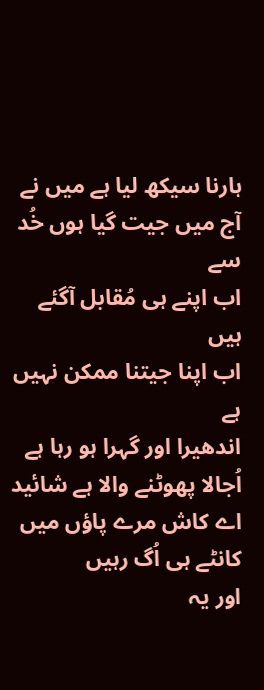ہارنا سیکھ لیا ہے میں نے
آج میں جیت گیا ہوں خُد سے
اب اپنے ہی مُقابل آگئے ہیں
اب اپنا جیتنا ممکن نہیں ہے
اندھیرا اور گہرا ہو رہا ہے
اُجالا پھوٹنے والا ہے شائید
اے کاش مرے پاؤں میں کانٹے ہی اُگ رہیں
اور یہ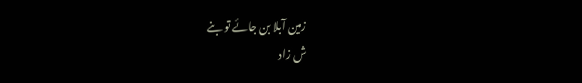زمین آبلا بن جائے تو بنے
ش زاد